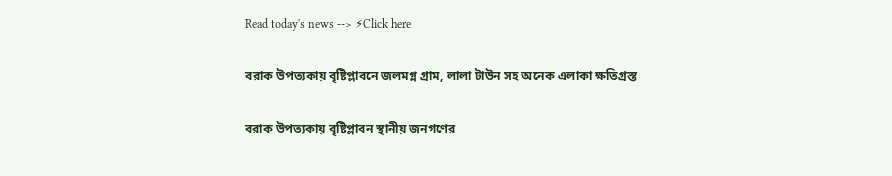Read today's news --> ⚡Click here

বরাক উপত্যকায় বৃষ্টিপ্লাবনে জলমগ্ন গ্রাম, লালা টাউন সহ অনেক এলাকা ক্ষতিগ্রস্ত

বরাক উপত্যকায় বৃষ্টিপ্লাবন স্থানীয় জনগণের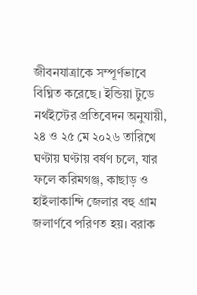জীবনযাত্রাকে সম্পূর্ণভাবে বিঘ্নিত করেছে। ইন্ডিয়া টুডে নর্থইস্টের প্রতিবেদন অনুযায়ী, ২৪ ও ২৫ মে ২০২৬ তারিখে ঘণ্টায় ঘণ্টায় বর্ষণ চলে, যার ফলে করিমগঞ্জ, কাছাড় ও হাইলাকান্দি জেলার বহু গ্রাম জলার্ণবে পরিণত হয়। বরাক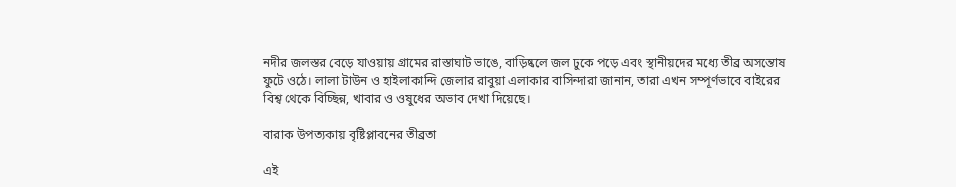নদীর জলস্তর বেড়ে যাওয়ায় গ্রামের রাস্তাঘাট ভাঙে, বাড়িষ্কলে জল ঢুকে পড়ে এবং স্থানীয়দের মধ্যে তীব্র অসন্তোষ ফুটে ওঠে। লালা টাউন ও হাইলাকান্দি জেলার রাবুয়া এলাকার বাসিন্দারা জানান, তারা এখন সম্পূর্ণভাবে বাইরের বিশ্ব থেকে বিচ্ছিন্ন, খাবার ও ওষুধের অভাব দেখা দিয়েছে।

বারাক উপত্যকায় বৃষ্টিপ্লাবনের তীব্রতা

এই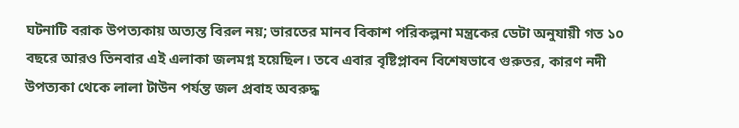ঘটনাটি বরাক উপত্যকায় অত্যন্ত বিরল নয়; ভারতের মানব বিকাশ পরিকল্পনা মন্ত্রকের ডেটা অনুযায়ী গত ১০ বছরে আরও তিনবার এই এলাকা জলমগ্ন হয়েছিল। তবে এবার বৃষ্টিপ্লাবন বিশেষভাবে গুরুতর, কারণ নদী উপত্যকা থেকে লালা টাউন পর্যন্ত জল প্রবাহ অবরুদ্ধ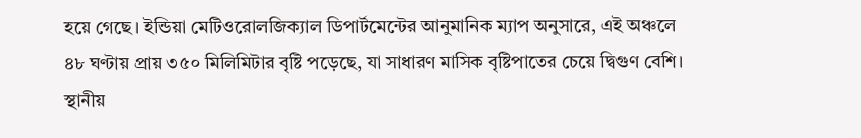হয়ে গেছে। ইন্ডিয়া মেটিওরোলজিক্যাল ডিপার্টমেন্টের আনুমানিক ম্যাপ অনুসারে, এই অঞ্চলে ৪৮ ঘণ্টায় প্রায় ৩৫০ মিলিমিটার বৃষ্টি পড়েছে, যা সাধারণ মাসিক বৃষ্টিপাতের চেয়ে দ্বিগুণ বেশি। স্থানীয়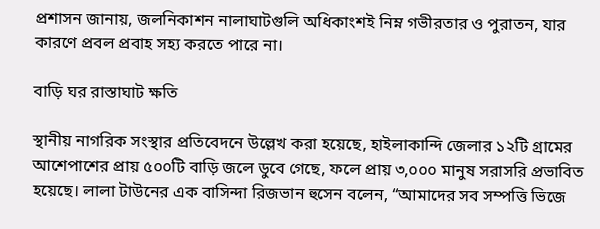প্রশাসন জানায়, জলনিকাশন নালাঘাটগুলি অধিকাংশই নিম্ন গভীরতার ও পুরাতন, যার কারণে প্রবল প্রবাহ সহ্য করতে পারে না।

বাড়ি ঘর রাস্তাঘাট ক্ষতি

স্থানীয় নাগরিক সংস্থার প্রতিবেদনে উল্লেখ করা হয়েছে, হাইলাকান্দি জেলার ১২টি গ্রামের আশেপাশের প্রায় ৫০০টি বাড়ি জলে ডুবে গেছে, ফলে প্রায় ৩,০০০ মানুষ সরাসরি প্রভাবিত হয়েছে। লালা টাউনের এক বাসিন্দা রিজভান হুসেন বলেন, “আমাদের সব সম্পত্তি ভিজে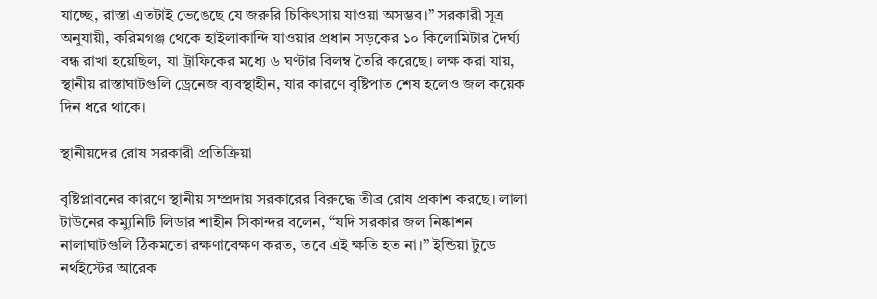যাচ্ছে, রাস্তা এতটাই ভেঙেছে যে জরুরি চিকিৎসায় যাওয়া অসম্ভব।” সরকারী সূত্র অনুযায়ী, করিমগঞ্জ থেকে হাইলাকান্দি যাওয়ার প্রধান সড়কের ১০ কিলোমিটার দৈর্ঘ্য বন্ধ রাখা হয়েছিল, যা ট্রাফিকের মধ্যে ৬ ঘণ্টার বিলম্ব তৈরি করেছে। লক্ষ করা যায়, স্থানীয় রাস্তাঘাটগুলি ড্রেনেজ ব্যবস্থাহীন, যার কারণে বৃষ্টিপাত শেষ হলেও জল কয়েক দিন ধরে থাকে।

স্থানীয়দের রোষ সরকারী প্রতিক্রিয়া

বৃষ্টিপ্লাবনের কারণে স্থানীয় সম্প্রদায় সরকারের বিরুদ্ধে তীব্র রোষ প্রকাশ করছে। লালা টাউনের কম্যুনিটি লিডার শাহীন সিকান্দর বলেন, “যদি সরকার জল নিষ্কাশন নালাঘাটগুলি ঠিকমতো রক্ষণাবেক্ষণ করত, তবে এই ক্ষতি হত না।” ইন্ডিয়া টুডে নর্থইস্টের আরেক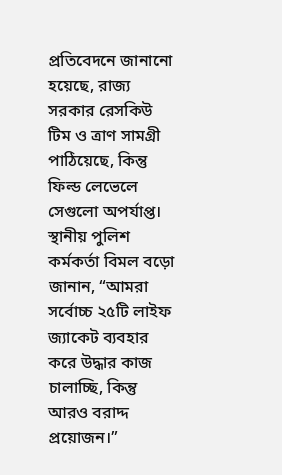প্রতিবেদনে জানানো হয়েছে, রাজ্য সরকার রেসকিউ টিম ও ত্রাণ সামগ্রী পাঠিয়েছে, কিন্তু ফিল্ড লেভেলে সেগুলো অপর্যাপ্ত। স্থানীয় পুলিশ কর্মকর্তা বিমল বড়ো জানান, “আমরা সর্বোচ্চ ২৫টি লাইফ জ্যাকেট ব্যবহার করে উদ্ধার কাজ চালাচ্ছি, কিন্তু আরও বরাদ্দ প্রয়োজন।”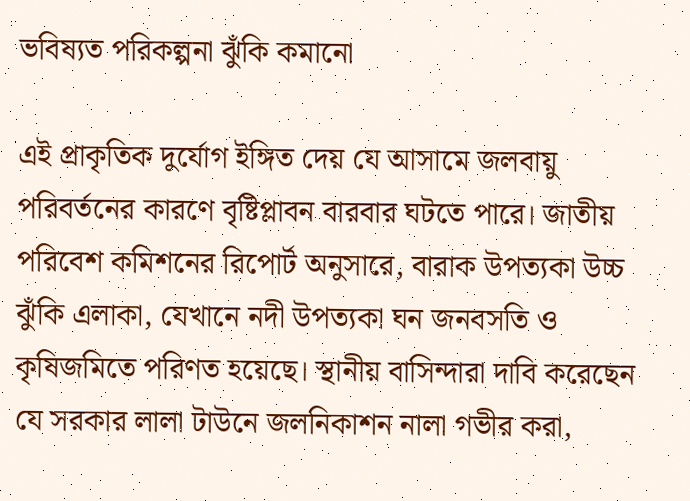ভবিষ্যত পরিকল্পনা ঝুঁকি কমানো

এই প্রাকৃতিক দুর্যোগ ইঙ্গিত দেয় যে আসামে জলবায়ু পরিবর্তনের কারণে বৃষ্টিপ্লাবন বারবার ঘটতে পারে। জাতীয় পরিবেশ কমিশনের রিপোর্ট অনুসারে, বারাক উপত্যকা উচ্চ ঝুঁকি এলাকা, যেখানে নদী উপত্যকা ঘন জনবসতি ও কৃষিজমিতে পরিণত হয়েছে। স্থানীয় বাসিন্দারা দাবি করেছেন যে সরকার লালা টাউনে জলনিকাশন নালা গভীর করা,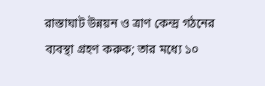রাস্তাঘাট উন্নয়ন ও ত্রাণ কেন্দ্র গঠনের ব্যবস্থা গ্রহণ করুক; তার মধ্যে ১০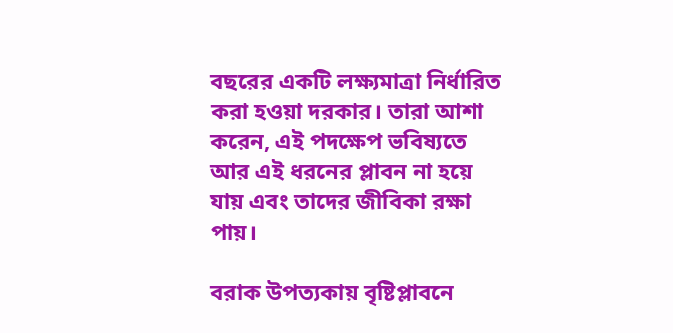বছরের একটি লক্ষ্যমাত্রা নির্ধারিত করা হওয়া দরকার। তারা আশা করেন, এই পদক্ষেপ ভবিষ্যতে আর এই ধরনের প্লাবন না হয়ে যায় এবং তাদের জীবিকা রক্ষা পায়।

বরাক উপত্যকায় বৃষ্টিপ্লাবনে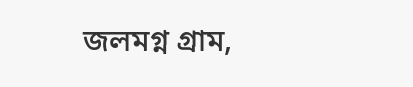জলমগ্ন গ্রাম,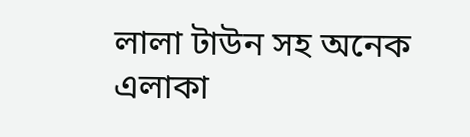লালা টাউন সহ অনেক এলাকা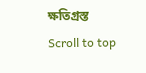ক্ষতিগ্রস্ত
Scroll to top